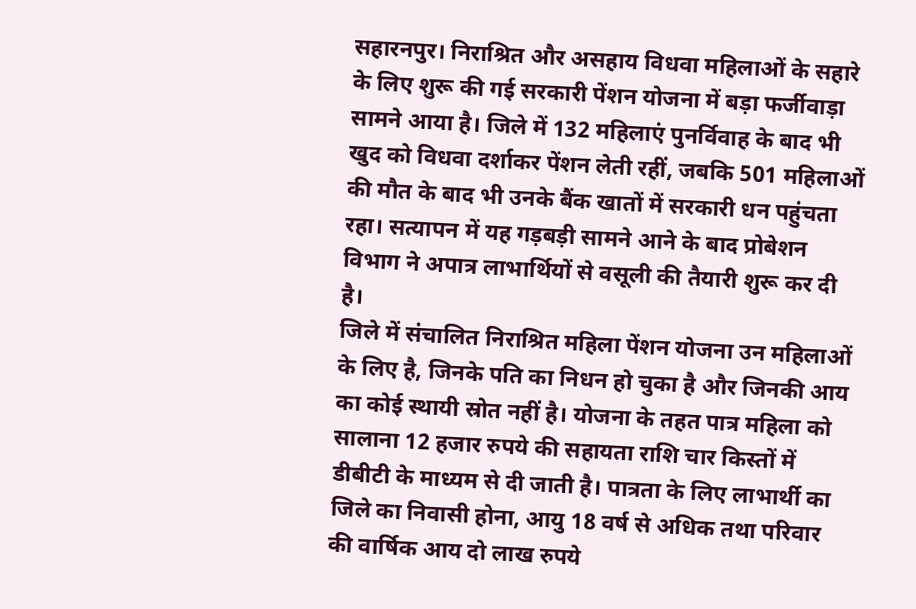सहारनपुर। निराश्रित और असहाय विधवा महिलाओं के सहारे के लिए शुरू की गई सरकारी पेंशन योजना में बड़ा फर्जीवाड़ा सामने आया है। जिले में 132 महिलाएं पुनर्विवाह के बाद भी खुद को विधवा दर्शाकर पेंशन लेती रहीं, जबकि 501 महिलाओं की मौत के बाद भी उनके बैंक खातों में सरकारी धन पहुंचता रहा। सत्यापन में यह गड़बड़ी सामने आने के बाद प्रोबेशन विभाग ने अपात्र लाभार्थियों से वसूली की तैयारी शुरू कर दी है।
जिले में संचालित निराश्रित महिला पेंशन योजना उन महिलाओं के लिए है, जिनके पति का निधन हो चुका है और जिनकी आय का कोई स्थायी स्रोत नहीं है। योजना के तहत पात्र महिला को सालाना 12 हजार रुपये की सहायता राशि चार किस्तों में डीबीटी के माध्यम से दी जाती है। पात्रता के लिए लाभार्थी का जिले का निवासी होना, आयु 18 वर्ष से अधिक तथा परिवार की वार्षिक आय दो लाख रुपये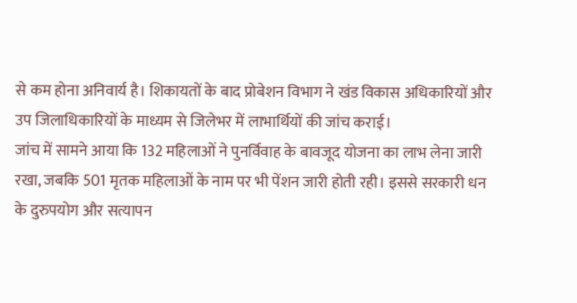से कम होना अनिवार्य है। शिकायतों के बाद प्रोबेशन विभाग ने खंड विकास अधिकारियों और उप जिलाधिकारियों के माध्यम से जिलेभर में लाभार्थियों की जांच कराई।
जांच में सामने आया कि 132 महिलाओं ने पुनर्विवाह के बावजूद योजना का लाभ लेना जारी रखा, जबकि 501 मृतक महिलाओं के नाम पर भी पेंशन जारी होती रही। इससे सरकारी धन के दुरुपयोग और सत्यापन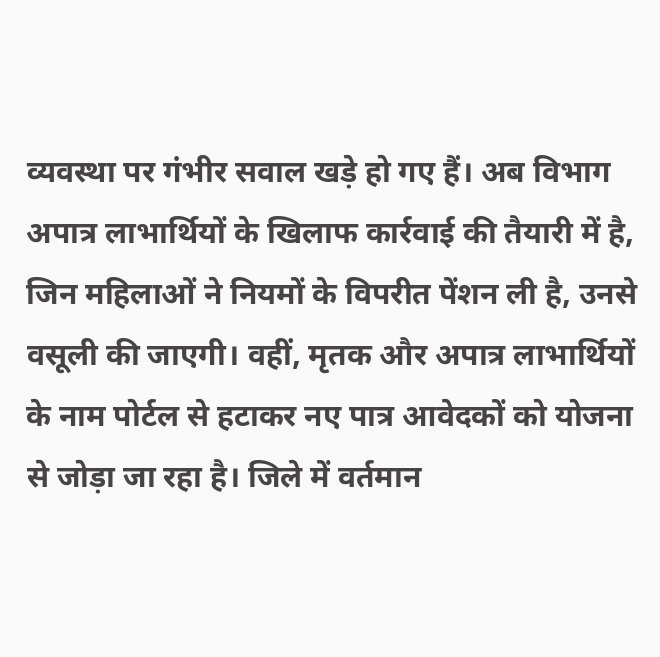व्यवस्था पर गंभीर सवाल खड़े हो गए हैं। अब विभाग अपात्र लाभार्थियों के खिलाफ कार्रवाई की तैयारी में है, जिन महिलाओं ने नियमों के विपरीत पेंशन ली है, उनसे वसूली की जाएगी। वहीं, मृतक और अपात्र लाभार्थियों के नाम पोर्टल से हटाकर नए पात्र आवेदकों को योजना से जोड़ा जा रहा है। जिले में वर्तमान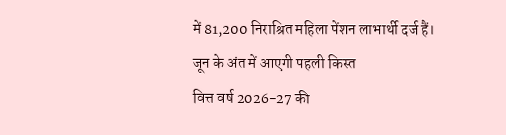में 81,200 निराश्रित महिला पेंशन लाभार्थी दर्ज हैं।
जून के अंत में आएगी पहली किस्त
वित्त वर्ष 2026-27 की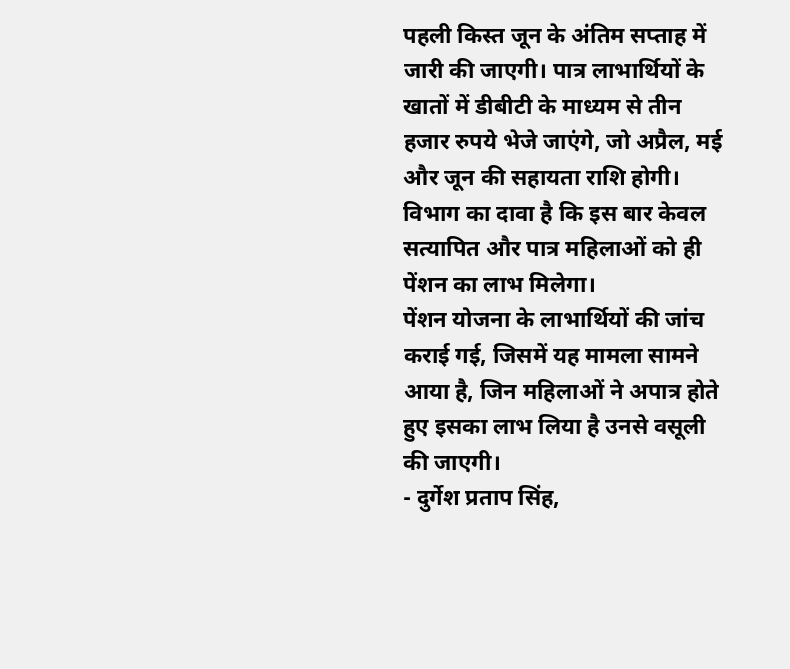पहली किस्त जून के अंतिम सप्ताह में जारी की जाएगी। पात्र लाभार्थियों के खातों में डीबीटी के माध्यम से तीन हजार रुपये भेजे जाएंगे, जो अप्रैल, मई और जून की सहायता राशि होगी। विभाग का दावा है कि इस बार केवल सत्यापित और पात्र महिलाओं को ही पेंशन का लाभ मिलेगा।
पेंशन योजना के लाभार्थियों की जांच कराई गई, जिसमें यह मामला सामने आया है, जिन महिलाओं ने अपात्र होते हुए इसका लाभ लिया है उनसे वसूली की जाएगी।
- दुर्गेश प्रताप सिंह,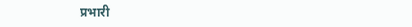प्रभारी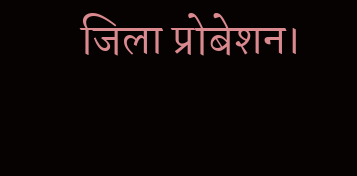जिला प्रोबेशन।